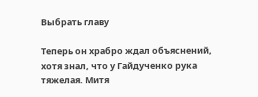Выбрать главу

Теперь он храбро ждал объяснений, хотя знал, что у Гайдученко рука тяжелая. Митя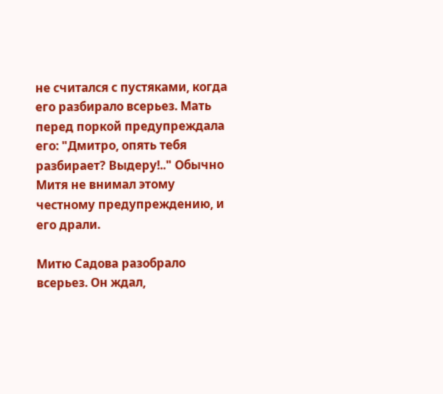не считался с пустяками, когда его разбирало всерьез. Мать перед поркой предупреждала его: "Дмитро, опять тебя разбирает? Выдеру!.." Обычно Митя не внимал этому честному предупреждению, и его драли.

Митю Садова разобрало всерьез. Он ждал,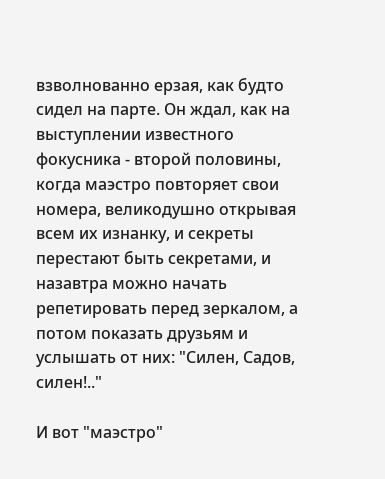взволнованно ерзая, как будто сидел на парте. Он ждал, как на выступлении известного фокусника - второй половины, когда маэстро повторяет свои номера, великодушно открывая всем их изнанку, и секреты перестают быть секретами, и назавтра можно начать репетировать перед зеркалом, а потом показать друзьям и услышать от них: "Силен, Садов, силен!.."

И вот "маэстро"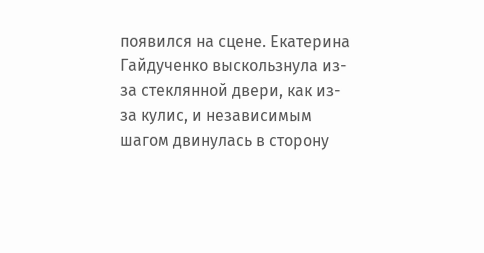появился на сцене. Екатерина Гайдученко выскользнула из-за стеклянной двери, как из-за кулис, и независимым шагом двинулась в сторону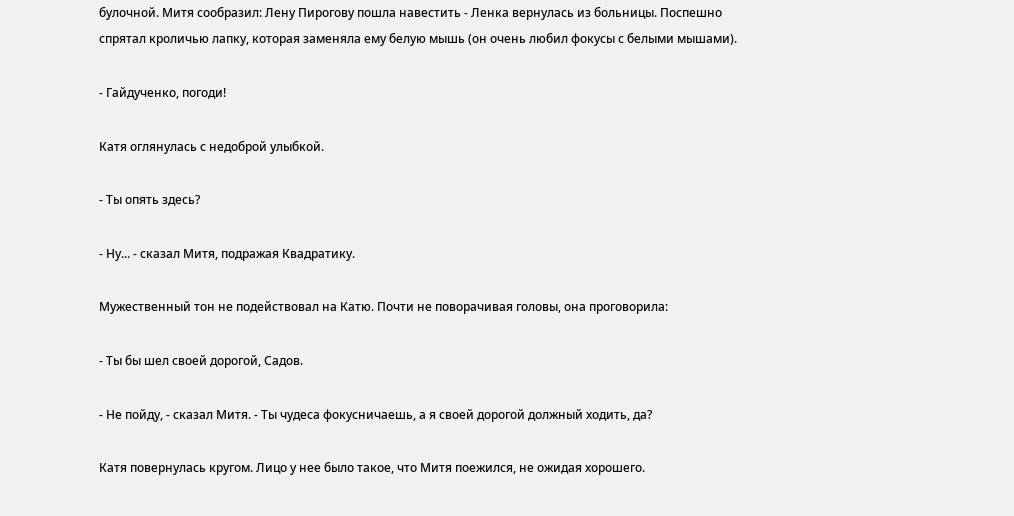булочной. Митя сообразил: Лену Пирогову пошла навестить - Ленка вернулась из больницы. Поспешно спрятал кроличью лапку, которая заменяла ему белую мышь (он очень любил фокусы с белыми мышами).

- Гайдученко, погоди!

Катя оглянулась с недоброй улыбкой.

- Ты опять здесь?

- Ну... - сказал Митя, подражая Квадратику.

Мужественный тон не подействовал на Катю. Почти не поворачивая головы, она проговорила:

- Ты бы шел своей дорогой, Садов.

- Не пойду, - сказал Митя. - Ты чудеса фокусничаешь, а я своей дорогой должный ходить, да?

Катя повернулась кругом. Лицо у нее было такое, что Митя поежился, не ожидая хорошего.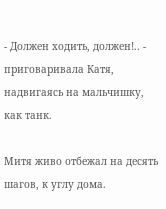- Должен ходить, должен!.. - приговаривала Катя, надвигаясь на мальчишку, как танк.

Митя живо отбежал на десять шагов, к углу дома.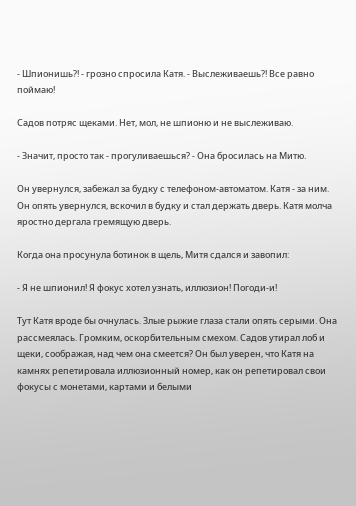- Шпионишь?! - грозно спросила Катя. - Выслеживаешь?! Все равно поймаю!

Садов потряс щеками. Нет, мол, не шпионю и не выслеживаю.

- Значит, просто так - прогуливаешься? - Она бросилась на Митю.

Он увернулся, забежал за будку с телефоном-автоматом. Катя - за ним. Он опять увернулся, вскочил в будку и стал держать дверь. Катя молча яростно дергала гремящую дверь.

Когда она просунула ботинок в щель, Митя сдался и завопил:

- Я не шпионил! Я фокус хотел узнать, иллюзион! Погоди-и!

Тут Катя вроде бы очнулась. Злые рыжие глаза стали опять серыми. Она рассмеялась. Громким, оскорбительным смехом. Садов утирал лоб и щеки, соображая, над чем она смеется? Он был уверен, что Катя на камнях репетировала иллюзионный номер, как он репетировал свои фокусы с монетами, картами и белыми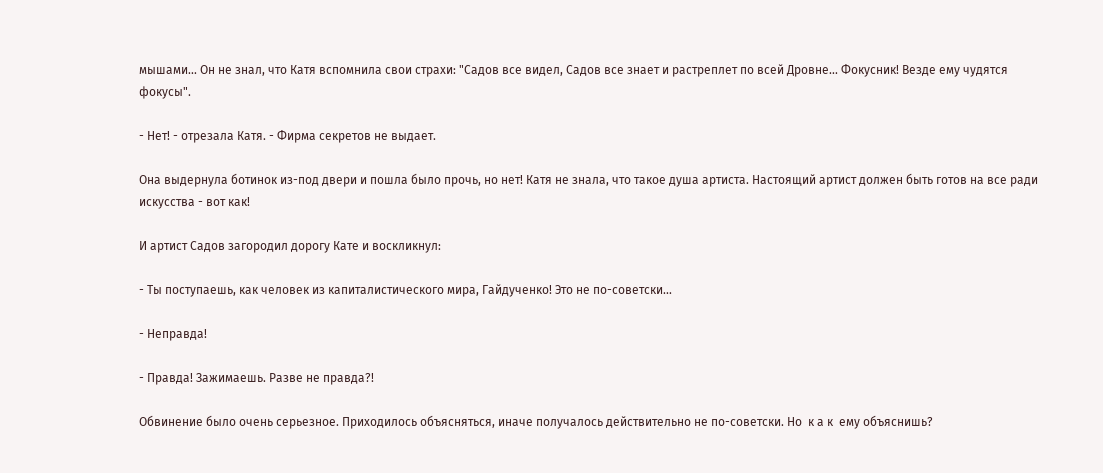мышами... Он не знал, что Катя вспомнила свои страхи: "Садов все видел, Садов все знает и растреплет по всей Дровне... Фокусник! Везде ему чудятся фокусы".

- Нет! - отрезала Катя. - Фирма секретов не выдает.

Она выдернула ботинок из-под двери и пошла было прочь, но нет! Катя не знала, что такое душа артиста. Настоящий артист должен быть готов на все ради искусства - вот как!

И артист Садов загородил дорогу Кате и воскликнул:

- Ты поступаешь, как человек из капиталистического мира, Гайдученко! Это не по-советски...

- Неправда!

- Правда! Зажимаешь. Разве не правда?!

Обвинение было очень серьезное. Приходилось объясняться, иначе получалось действительно не по-советски. Но  к а к  ему объяснишь?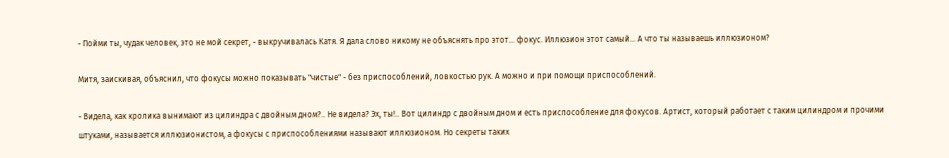- Пойми ты, чудак человек, это не мой секрет, - выкручивалась Катя. Я дала слово никому не объяснять про этот... фокус. Иллюзион этот самый... А что ты называешь иллюзионом?

Митя, заискивая, объяснил, что фокусы можно показывать "чистые" - без приспособлений, ловкостью рук. А можно и при помощи приспособлений.

- Видела, как кролика вынимают из цилиндра с двойным дном?.. Не видела? Эх, ты!.. Вот цилиндр с двойным дном и есть приспособление для фокусов. Артист, который работает с таким цилиндром и прочими штуками, называется иллюзионистом, а фокусы с приспособлениями называют иллюзионом. Но секреты таких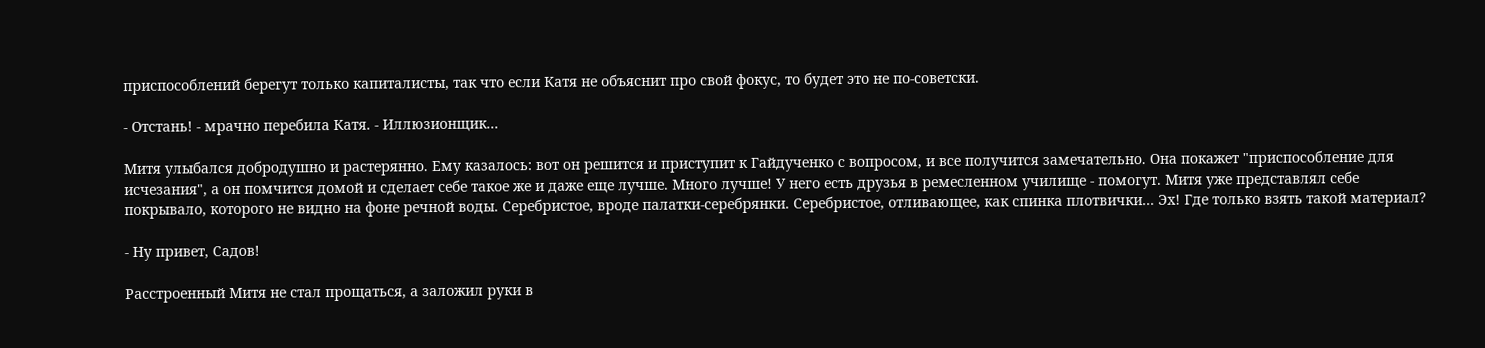приспособлений берегут только капиталисты, так что если Катя не объяснит про свой фокус, то будет это не по-советски.

- Отстань! - мрачно перебила Катя. - Иллюзионщик...

Митя улыбался добродушно и растерянно. Ему казалось: вот он решится и приступит к Гайдученко с вопросом, и все получится замечательно. Она покажет "приспособление для исчезания", а он помчится домой и сделает себе такое же и даже еще лучше. Много лучше! У него есть друзья в ремесленном училище - помогут. Митя уже представлял себе покрывало, которого не видно на фоне речной воды. Серебристое, вроде палатки-серебрянки. Серебристое, отливающее, как спинка плотвички... Эх! Где только взять такой материал?

- Ну привет, Садов!

Расстроенный Митя не стал прощаться, а заложил руки в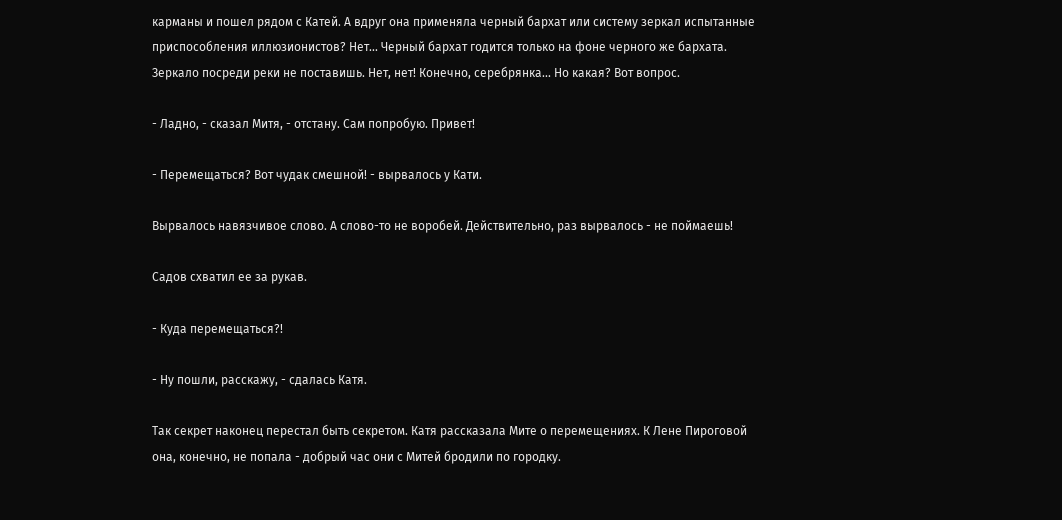карманы и пошел рядом с Катей. А вдруг она применяла черный бархат или систему зеркал испытанные приспособления иллюзионистов? Нет... Черный бархат годится только на фоне черного же бархата. Зеркало посреди реки не поставишь. Нет, нет! Конечно, серебрянка... Но какая? Вот вопрос.

- Ладно, - сказал Митя, - отстану. Сам попробую. Привет!

- Перемещаться? Вот чудак смешной! - вырвалось у Кати.

Вырвалось навязчивое слово. А слово-то не воробей. Действительно, раз вырвалось - не поймаешь!

Садов схватил ее за рукав.

- Куда перемещаться?!

- Ну пошли, расскажу, - сдалась Катя.

Так секрет наконец перестал быть секретом. Катя рассказала Мите о перемещениях. К Лене Пироговой она, конечно, не попала - добрый час они с Митей бродили по городку.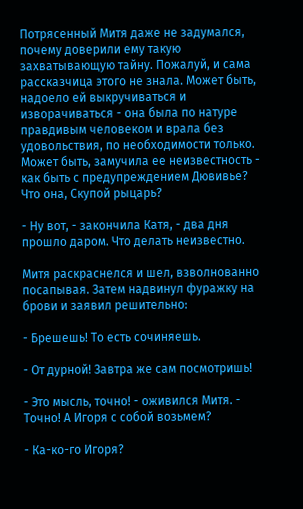Потрясенный Митя даже не задумался, почему доверили ему такую захватывающую тайну. Пожалуй, и сама рассказчица этого не знала. Может быть, надоело ей выкручиваться и изворачиваться - она была по натуре правдивым человеком и врала без удовольствия, по необходимости только. Может быть, замучила ее неизвестность - как быть с предупреждением Дювивье? Что она, Скупой рыцарь?

- Ну вот, - закончила Катя, - два дня прошло даром. Что делать неизвестно.

Митя раскраснелся и шел, взволнованно посапывая. Затем надвинул фуражку на брови и заявил решительно:

- Брешешь! То есть сочиняешь.

- От дурной! Завтра же сам посмотришь!

- Это мысль, точно! - оживился Митя. - Точно! А Игоря с собой возьмем?

- Ка-ко-го Игоря?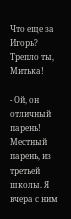Что еще за Игорь? Трепло ты, Митька!

- Ой, он отличный парень! Местный парень, из третьей школы. Я вчера с ним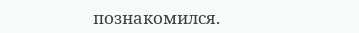познакомился.